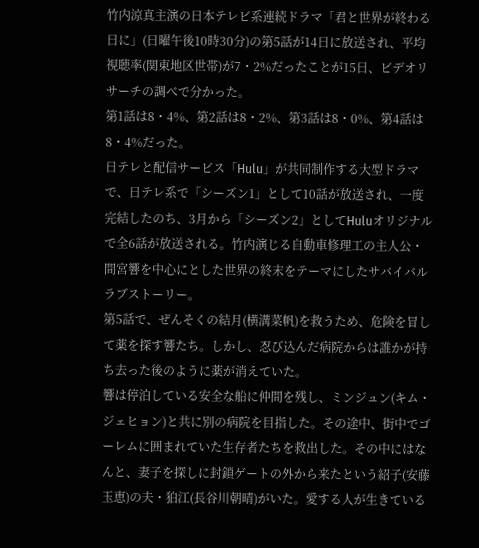竹内涼真主演の日本テレビ系連続ドラマ「君と世界が終わる日に」(日曜午後10時30分)の第5話が14日に放送され、平均視聴率(関東地区世帯)が7・2%だったことが15日、ビデオリサーチの調べで分かった。
第1話は8・4%、第2話は8・2%、第3話は8・0%、第4話は8・4%だった。
日テレと配信サービス「Hulu」が共同制作する大型ドラマで、日テレ系で「シーズン1」として10話が放送され、一度完結したのち、3月から「シーズン2」としてHuluオリジナルで全6話が放送される。竹内演じる自動車修理工の主人公・間宮響を中心にとした世界の終末をテーマにしたサバイバルラブストーリー。
第5話で、ぜんそくの結月(横溝菜帆)を救うため、危険を冒して薬を探す響たち。しかし、忍び込んだ病院からは誰かが持ち去った後のように薬が消えていた。
響は停泊している安全な船に仲間を残し、ミンジュン(キム・ジェヒョン)と共に別の病院を目指した。その途中、街中でゴーレムに囲まれていた生存者たちを救出した。その中にはなんと、妻子を探しに封鎖ゲートの外から来たという紹子(安藤玉恵)の夫・狛江(長谷川朝晴)がいた。愛する人が生きている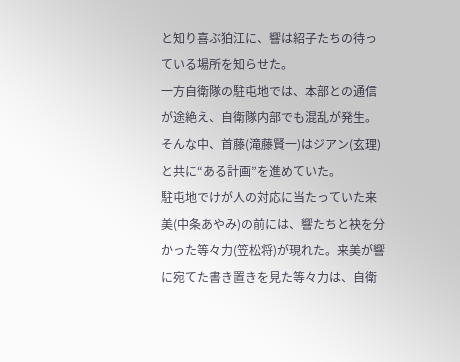と知り喜ぶ狛江に、響は紹子たちの待っている場所を知らせた。
一方自衛隊の駐屯地では、本部との通信が途絶え、自衛隊内部でも混乱が発生。そんな中、首藤(滝藤賢一)はジアン(玄理)と共に“ある計画”を進めていた。
駐屯地でけが人の対応に当たっていた来美(中条あやみ)の前には、響たちと袂を分かった等々力(笠松将)が現れた。来美が響に宛てた書き置きを見た等々力は、自衛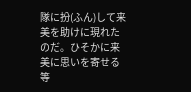隊に扮(ふん)して来美を助けに現れたのだ。ひそかに来美に思いを寄せる等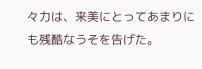々力は、来美にとってあまりにも残酷なうそを告げた。